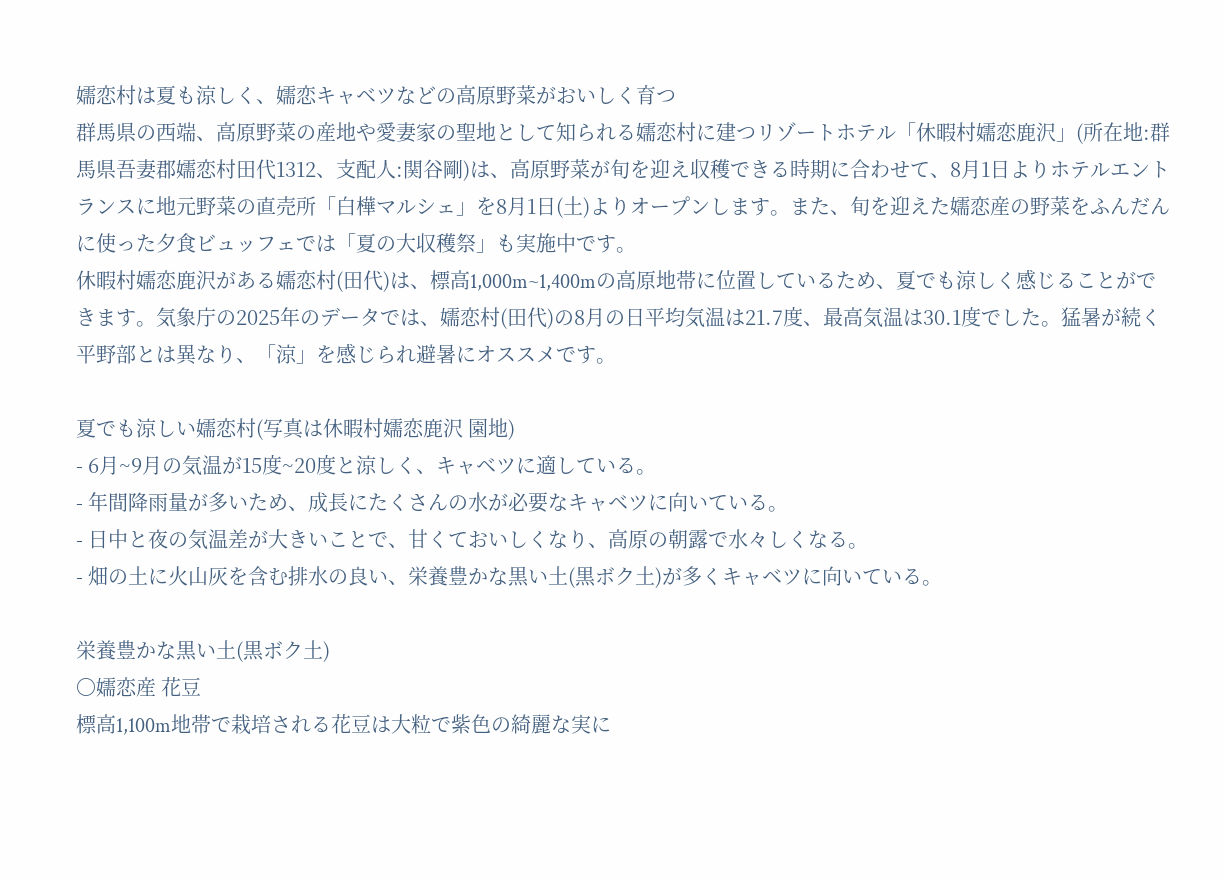嬬恋村は夏も涼しく、嬬恋キャベツなどの高原野菜がおいしく育つ
群馬県の西端、高原野菜の産地や愛妻家の聖地として知られる嬬恋村に建つリゾートホテル「休暇村嬬恋鹿沢」(所在地:群馬県吾妻郡嬬恋村田代1312、支配人:関谷剛)は、高原野菜が旬を迎え収穫できる時期に合わせて、8月1日よりホテルエントランスに地元野菜の直売所「白樺マルシェ」を8月1日(土)よりオープンします。また、旬を迎えた嬬恋産の野菜をふんだんに使った夕食ビュッフェでは「夏の大収穫祭」も実施中です。
休暇村嬬恋鹿沢がある嬬恋村(田代)は、標高1,000m~1,400mの高原地帯に位置しているため、夏でも涼しく感じることができます。気象庁の2025年のデータでは、嬬恋村(田代)の8月の日平均気温は21.7度、最高気温は30.1度でした。猛暑が続く平野部とは異なり、「涼」を感じられ避暑にオススメです。

夏でも涼しい嬬恋村(写真は休暇村嬬恋鹿沢 園地)
- 6月~9月の気温が15度~20度と涼しく、キャベツに適している。
- 年間降雨量が多いため、成長にたくさんの水が必要なキャベツに向いている。
- 日中と夜の気温差が大きいことで、甘くておいしくなり、高原の朝露で水々しくなる。
- 畑の土に火山灰を含む排水の良い、栄養豊かな黒い土(黒ボク土)が多くキャベツに向いている。

栄養豊かな黒い土(黒ボク土)
〇嬬恋産 花豆
標高1,100m地帯で栽培される花豆は大粒で紫色の綺麗な実に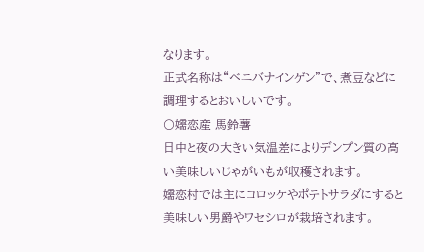なります。
正式名称は“ベニバナインゲン”で、煮豆などに調理するとおいしいです。
〇嬬恋産 馬鈴薯
日中と夜の大きい気温差によりデンプン質の高い美味しいじゃがいもが収穫されます。
嬬恋村では主にコロッケやポテトサラダにすると美味しい男爵やワセシロが栽培されます。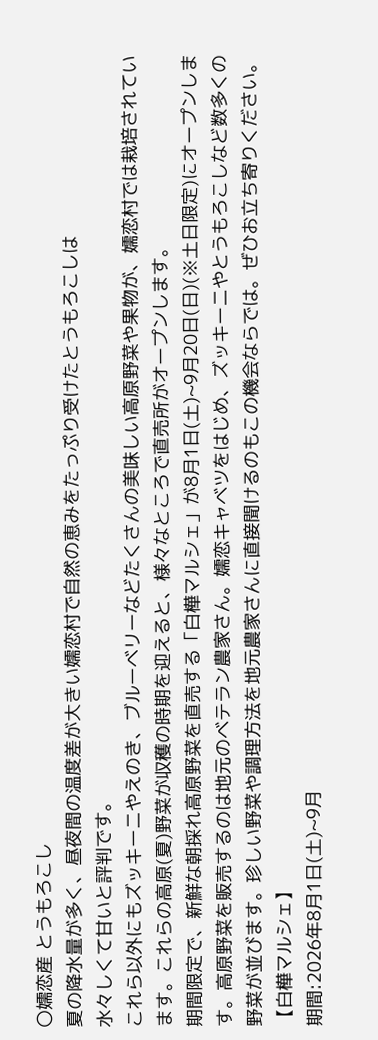〇嬬恋産 とうもろこし
夏の降水量が多く、昼夜間の温度差が大きい嬬恋村で自然の恵みをたっぷり受けたとうもろこしは
水々しくて甘いと評判です。
これら以外にもズッキーニやえのき、ブルーベリーなどたくさんの美味しい高原野菜や果物が、嬬恋村では栽培されています。これらの高原(夏)野菜が収穫の時期を迎えると、様々なところで直売所がオープンします。
期間限定で、新鮮な朝採れ高原野菜を直売する「白樺マルシェ」が8月1日(土)~9月20日(日)(※土日限定)にオープンします。高原野菜を販売するのは地元のベテラン農家さん。嬬恋キャベツをはじめ、ズッキーニやとうもろこしなど数多くの野菜が並びます。珍しい野菜や調理方法を地元農家さんに直接聞けるのもこの機会ならでは。ぜひお立ち寄りください。
【白樺マルシェ】
期間:2026年8月1日(土)~9月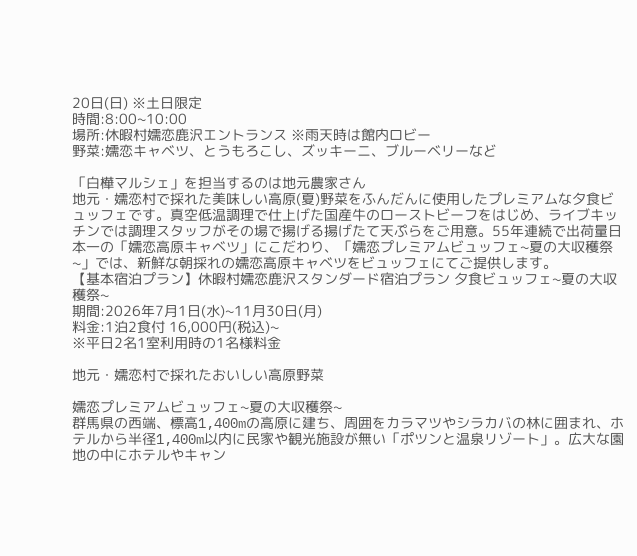20日(日) ※土日限定
時間:8:00~10:00
場所:休暇村嬬恋鹿沢エントランス ※雨天時は館内ロビー
野菜:嬬恋キャベツ、とうもろこし、ズッキーニ、ブルーベリーなど

「白樺マルシェ」を担当するのは地元農家さん
地元・嬬恋村で採れた美味しい高原(夏)野菜をふんだんに使用したプレミアムな夕食ビュッフェです。真空低温調理で仕上げた国産牛のローストビーフをはじめ、ライブキッチンでは調理スタッフがその場で揚げる揚げたて天ぷらをご用意。55年連続で出荷量日本一の「嬬恋高原キャベツ」にこだわり、「嬬恋プレミアムビュッフェ~夏の大収穫祭~」では、新鮮な朝採れの嬬恋高原キャベツをビュッフェにてご提供します。
【基本宿泊プラン】休暇村嬬恋鹿沢スタンダード宿泊プラン 夕食ビュッフェ~夏の大収穫祭~
期間:2026年7月1日(水)~11月30日(月)
料金:1泊2食付 16,000円(税込)~
※平日2名1室利用時の1名様料金

地元・嬬恋村で採れたおいしい高原野菜

嬬恋プレミアムビュッフェ~夏の大収穫祭~
群馬県の西端、標高1,400mの高原に建ち、周囲をカラマツやシラカバの林に囲まれ、ホテルから半径1,400m以内に民家や観光施設が無い「ポツンと温泉リゾート」。広大な園地の中にホテルやキャン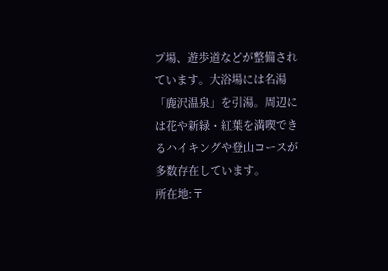プ場、遊歩道などが整備されています。大浴場には名湯「鹿沢温泉」を引湯。周辺には花や新緑・紅葉を満喫できるハイキングや登山コースが多数存在しています。
所在地:〒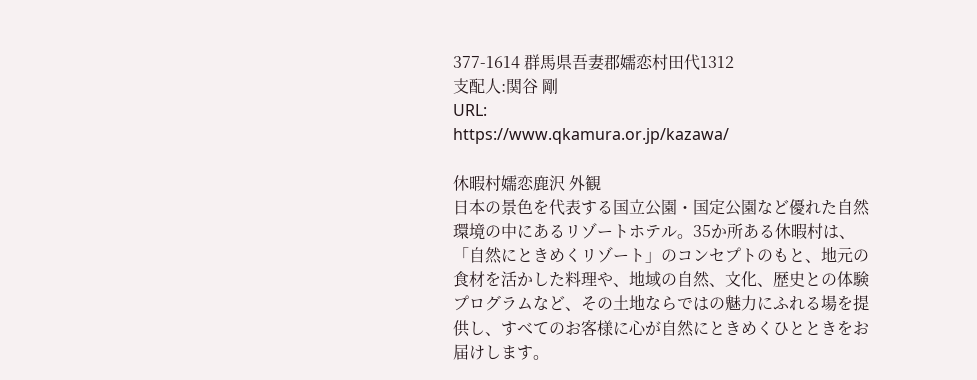377-1614 群馬県吾妻郡嬬恋村田代1312
支配人:関谷 剛
URL:
https://www.qkamura.or.jp/kazawa/

休暇村嬬恋鹿沢 外観
日本の景色を代表する国立公園・国定公園など優れた自然環境の中にあるリゾートホテル。35か所ある休暇村は、「自然にときめくリゾート」のコンセプトのもと、地元の食材を活かした料理や、地域の自然、文化、歴史との体験プログラムなど、その土地ならではの魅力にふれる場を提供し、すべてのお客様に心が自然にときめくひとときをお届けします。